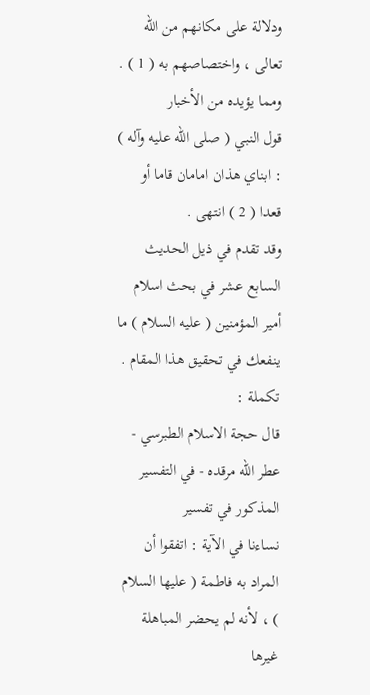ودلالة على مكانهم من الله تعالى ، واختصاصهم به ( 1 ) . ومما يؤيده من الأخبار
قول النبي ( صلى الله عليه وآله ) : ابناي هذان امامان قاما أو قعدا ( 2 ) انتهى .
وقد تقدم في ذيل الحديث السابع عشر في بحث اسلام أمير المؤمنين ( عليه السلام ) ما
ينفعك في تحقيق هذا المقام .
تكملة :
قال حجة الاسلام الطبرسي - عطر الله مرقده - في التفسير المذكور في تفسير
نساءنا في الآية : اتفقوا أن المراد به فاطمة ( عليها السلام ) ، لأنه لم يحضر المباهلة غيرها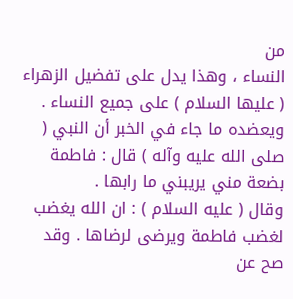من
النساء ، وهذا يدل على تفضيل الزهراء ( عليها السلام ) على جميع النساء .
ويعضده ما جاء في الخبر أن النبي ( صلى الله عليه وآله ) قال : فاطمة بضعة مني يريبني ما رابها .
وقال ( عليه السلام ) : ان الله يغضب لغضب فاطمة ويرضى لرضاها . وقد صح عن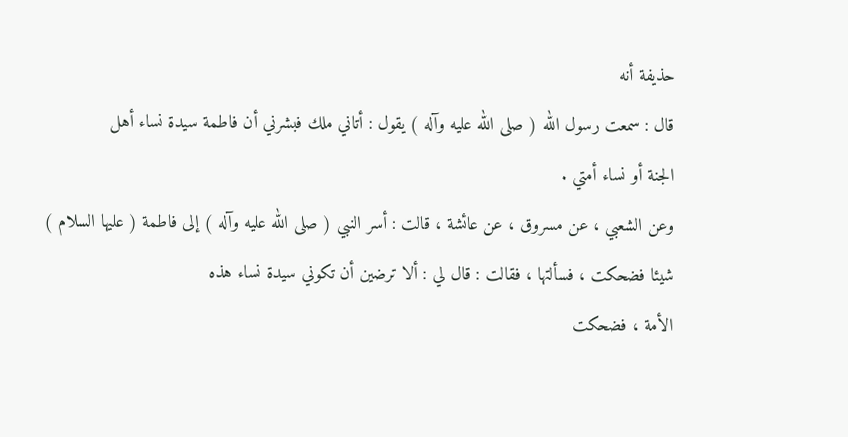حذيفة أنه
قال : سمعت رسول الله ( صلى الله عليه وآله ) يقول : أتاني ملك فبشرني أن فاطمة سيدة نساء أهل
الجنة أو نساء أمتي .
وعن الشعبي ، عن مسروق ، عن عائشة ، قالت : أسر النبي ( صلى الله عليه وآله ) إلى فاطمة ( عليها السلام )
شيئا فضحكت ، فسألتها ، فقالت : قال لي : ألا ترضين أن تكوني سيدة نساء هذه
الأمة ، فضحكت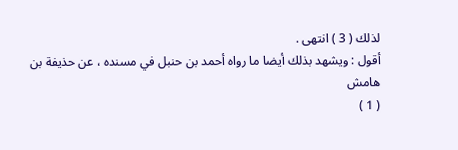لذلك ( 3 ) انتهى .
أقول : ويشهد بذلك أيضا ما رواه أحمد بن حنبل في مسنده ، عن حذيفة بن
هامش
( 1 )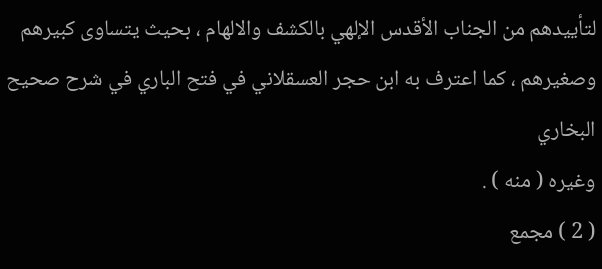لتأييدهم من الجناب الأقدس الإلهي بالكشف والالهام ، بحيث يتساوى كبيرهم
وصغيرهم ، كما اعترف به ابن حجر العسقلاني في فتح الباري في شرح صحيح البخاري
وغيره ( منه ) .
( 2 ) مجمع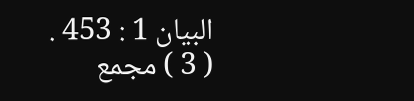البيان 1 : 453 .
( 3 ) مجمع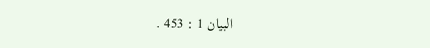البيان 1 : 453 .